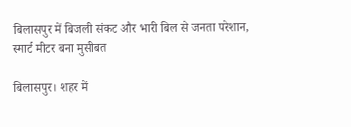बिलासपुर में बिजली संकट और भारी बिल से जनता परेशान, स्मार्ट मीटर बना मुसीबत

बिलासपुर। शहर में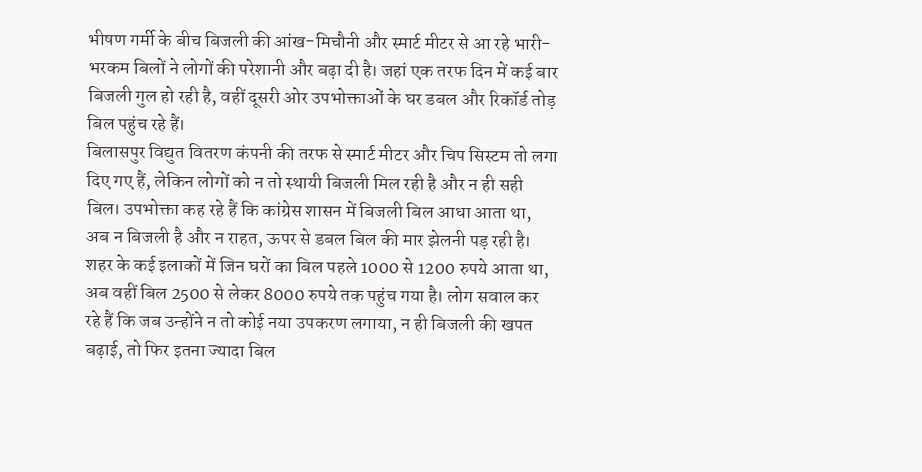भीषण गर्मी के बीच बिजली की आंख-मिचौनी और स्मार्ट मीटर से आ रहे भारी-भरकम बिलों ने लोगों की परेशानी और बढ़ा दी है। जहां एक तरफ दिन में कई बार बिजली गुल हो रही है, वहीं दूसरी ओर उपभोक्ताओं के घर डबल और रिकॉर्ड तोड़ बिल पहुंच रहे हैं।
बिलासपुर विद्युत वितरण कंपनी की तरफ से स्मार्ट मीटर और चिप सिस्टम तो लगा दिए गए हैं, लेकिन लोगों को न तो स्थायी बिजली मिल रही है और न ही सही बिल। उपभोक्ता कह रहे हैं कि कांग्रेस शासन में बिजली बिल आधा आता था, अब न बिजली है और न राहत, ऊपर से डबल बिल की मार झेलनी पड़ रही है।
शहर के कई इलाकों में जिन घरों का बिल पहले 1000 से 1200 रुपये आता था, अब वहीं बिल 2500 से लेकर 8000 रुपये तक पहुंच गया है। लोग सवाल कर रहे हैं कि जब उन्होंने न तो कोई नया उपकरण लगाया, न ही बिजली की खपत बढ़ाई, तो फिर इतना ज्यादा बिल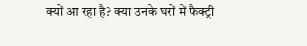क्यों आ रहा है? क्या उनके घरों में फैक्ट्री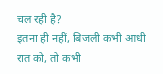चल रही है?
इतना ही नहीं, बिजली कभी आधी रात को, तो कभी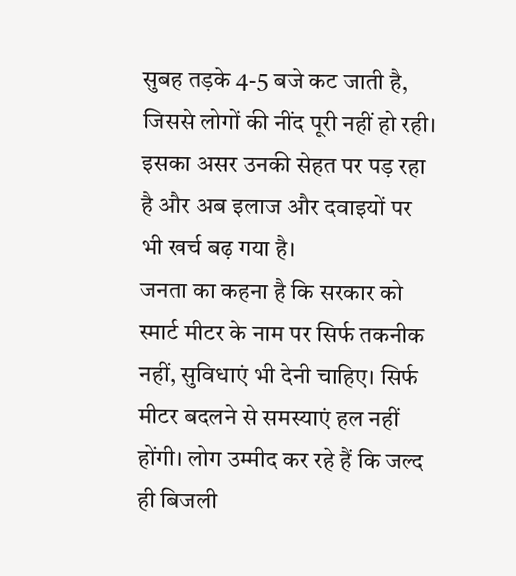सुबह तड़के 4-5 बजे कट जाती है, जिससे लोगों की नींद पूरी नहीं हो रही। इसका असर उनकी सेहत पर पड़ रहा है और अब इलाज और दवाइयों पर भी खर्च बढ़ गया है।
जनता का कहना है कि सरकार को स्मार्ट मीटर के नाम पर सिर्फ तकनीक नहीं, सुविधाएं भी देनी चाहिए। सिर्फ मीटर बदलने से समस्याएं हल नहीं होंगी। लोग उम्मीद कर रहे हैं कि जल्द ही बिजली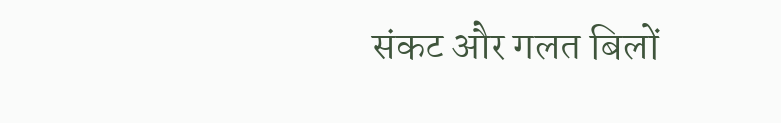संकट और गलत बिलों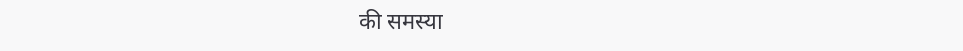की समस्या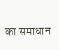का समाधान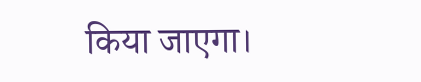किया जाएगा।